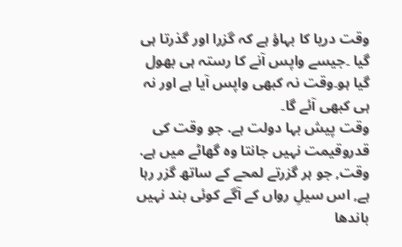وقت دریا کا بہاؤ ہے کہ گزرا اور گذرتا ہی گیا ۔جیسے واپس آنے کا رستہ ہی بھول گیا ہو۔وقت نہ کبھی واپس آیا ہے اور نہ ہی کبھی آئے گا۔
وقت پیش بہا دولت ہے. جو وقت کی قدروقیمت نہیں جانتا وہ گھاٹے میں ہے. وقت, جو ہر گزرتے لمحے کے ساتھ گزر رہا ہے, اس سیلِ رواں کے آگے کوئی بند نہیں باندھا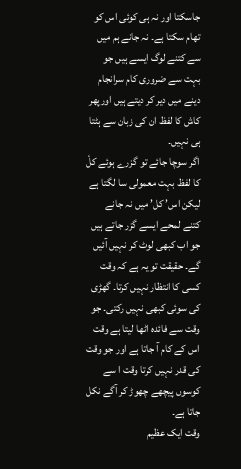جاسکتا اور نہ ہی کوئی اس کو تھام سکتا ہے۔ نہ جانے ہم میں سے کتنے لوگ ایسے ہیں جو بہت سے ضروری کام سرانجام دینے میں دیر کر دیتے ہیں اورپھر کاش کا لفظ ان کی زبان سے ہٹتا ہی نہیں۔
اگر سوچا جائے تو گزرے ہوئے کلٗ کا لفظ بہت معمولی سا لگتا ہے لیکن اس’ کل’ میں نہ جانے کتنے لمحے ایسے گزر جاتے ہیں جو اب کبھی لوٹ کر نہیں آئیں گے۔ حقیقت تو یہ ہے کہ وقت کسی کا انتظار نہیں کرتا۔ گھڑی کی سوئی کبھی نہیں رکتی۔ جو وقت سے فائدہ اٹھا لیتا ہے وقت اس کے کام آ جاتا ہے اور جو وقت کی قدر نہیں کرتا وقت ا سے کوسوں پیچھے چھوڑ کر آگے نکل جاتا ہے۔
وقت ایک عظیم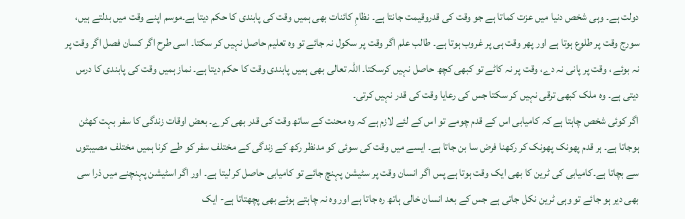دولت ہے۔ وہی شخص دنیا میں عزت کماتا ہے جو وقت کی قدروقیمت جانتا ہے۔ نظامِ کائنات بھی ہمیں وقت کی پابندی کا حکم دیتا ہے۔موسم اپنے وقت میں بدلتے ہیں، سورج وقت پر طلوع ہوتا ہے اور پھر وقت ہی پر غروب ہوتا ہے۔ طالب علم اگر وقت پر سکول نہ جائے تو وہ تعلیم حاصل نہیں کر سکتا۔ اسی طرح اگر کسان فصل اگر وقت پر نہ بوئے ، وقت پر پانی نہ دے، وقت پر نہ کاٹے تو کبھی کچھ حاصل نہیں کرسکتا۔ اللہ تعالی بھی ہمیں پابندی وقت کا حکم دیتا ہے۔ نماز ہمیں وقت کی پابندی کا درس دیتی ہے۔ وہ ملک کبھی ترقی نہیں کر سکتا جس کی رعایا وقت کی قدر نہیں کرتی۔
اگر کوئی شخص چاہتا ہے کہ کامیابی اس کے قدم چومے تو اس کے لئے لازم ہے کہ وہ محنت کے ساتھ وقت کی قدر بھی کرے۔ بعض اوقات زندگی کا سفر بہت کھٹن ہوجاتا ہے۔ ہر قدم پھونک پھونک کر رکھنا فرض سا بن جاتا ہے۔ ایسے میں وقت کی سوئی کو مدنظر رکھ کے زندگی کے مختلف سفر کو طے کرنا ہمیں مختلف مصیبتوں سے بچاتا ہے۔کامیابی کی ٹرین کا بھی ایک وقت ہوتا ہے پس اگر انسان وقت پر سٹیشن پہنچ جائے تو کامیابی حاصل کر لیتا ہے۔ اور اگر اسٹیشن پہنچنے میں ذرا سی بھی دیر ہو جائے تو وہی ٹرین نکل جاتی ہے جس کے بعد انسان خالی ہاتھ رہ جاتا ہے اور وہ نہ چاہتے ہوئے بھی پچھتاتا ہے- ایک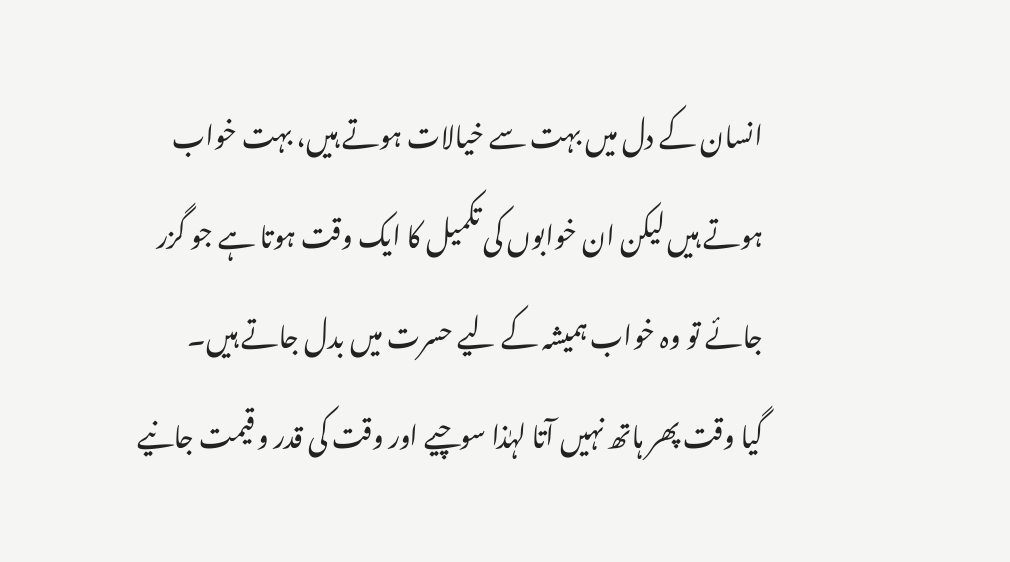انسان کے دل میں بہت سے خیالات ہوتے ہیں، بہت خواب ہوتے ہیں لیکن ان خوابوں کی تکمیل کا ایک وقت ہوتا ہے جو گزر جائے تو وہ خواب ہمیشہ کے لیے حسرت میں بدل جاتے ہیں۔
گیا وقت پھر ہاتھ نہیں آتا لہٰذا سوچیے اور وقت کی قدر و قیمت جانیے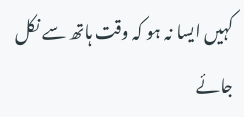کہیں ایسا نہ ہو کہ وقت ہاتھ سے نکل جائے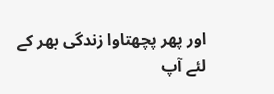اور پھر پچھتاوا زندگی بھر کے لئے آپ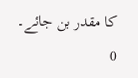کا مقدر بن جائے۔
0